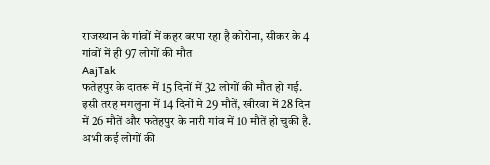राजस्थान के गांवों में कहर बरपा रहा है कोरोना, सीकर के 4 गांवों में ही 97 लोगों की मौत
AajTak
फतेहपुर के दातरू में 15 दिनों में 32 लोगों की मौत हो गई. इसी तरह मगलुना में 14 दिनों मे 29 मौतें, खीरवा में 28 दिन में 26 मौतें और फतेहपुर के नारी गांव में 10 मौतें हो चुकी है. अभी कई लोगों की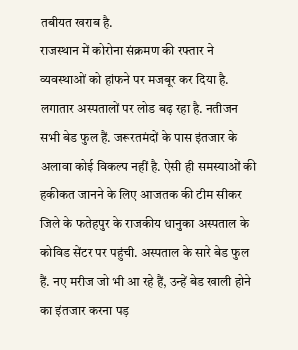तबीयत खराब है.
राजस्थान में कोरोना संक्रमण की रफ्तार ने व्यवस्थाओं को हांफने पर मजबूर कर दिया है. लगातार अस्पतालों पर लोड बढ़ रहा है. नतीजन सभी बेड फुल हैं. जरूरतमंदों के पास इंतजार के अलावा कोई विकल्प नहीं है. ऐसी ही समस्याओं की हकीकत जानने के लिए आजतक की टीम सीकर जिले के फतेहपुर के राजकीय धानुका अस्पताल के कोविड सेंटर पर पहुंची. अस्पताल के सारे बेड फुल हैं. नए मरीज जो भी आ रहे हैं, उन्हें बेड खाली होने का इंतजार करना पड़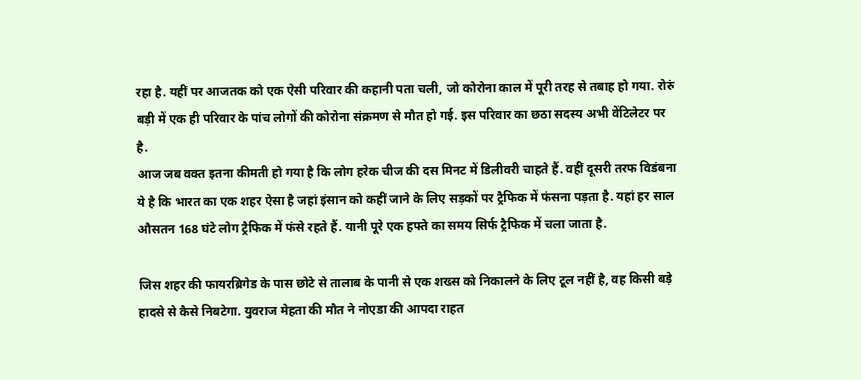रहा है. यहीं पर आजतक को एक ऐसी परिवार की कहानी पता चली, जो कोरोना काल में पूरी तरह से तबाह हो गया. रोरुं बड़ी में एक ही परिवार के पांच लोगों की कोरोना संक्रमण से मौत हो गई. इस परिवार का छठा सदस्य अभी वेंटिलेटर पर है.
आज जब वक्त इतना कीमती हो गया है कि लोग हरेक चीज की दस मिनट में डिलीवरी चाहते हैं. वहीं दूसरी तरफ विडंबना ये है कि भारत का एक शहर ऐसा है जहां इंसान को कहीं जाने के लिए सड़कों पर ट्रैफिक में फंसना पड़ता है. यहां हर साल औसतन 168 घंटे लोग ट्रैफिक में फंसे रहते हैं. यानी पूरे एक हफ्ते का समय सिर्फ ट्रैफिक में चला जाता है.

जिस शहर की फायरब्रिगेड के पास छोटे से तालाब के पानी से एक शख्स को निकालने के लिए टूल नहीं है, वह किसी बड़े हादसे से कैसे निबटेगा. युवराज मेहता की मौत ने नोएडा की आपदा राहत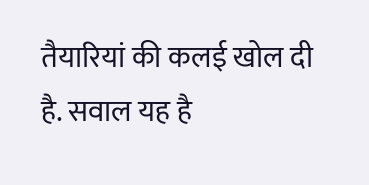तैयारियां की कलई खोल दी है. सवाल यह है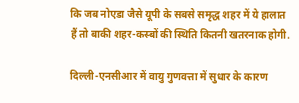कि जब नोएडा जैसे यूपी के सबसे समृद्ध शहर में ये हालात हैं तो बाकी शहर-कस्बों की स्थिति कितनी खतरनाक होगी.

दिल्ली-एनसीआर में वायु गुणवत्ता में सुधार के कारण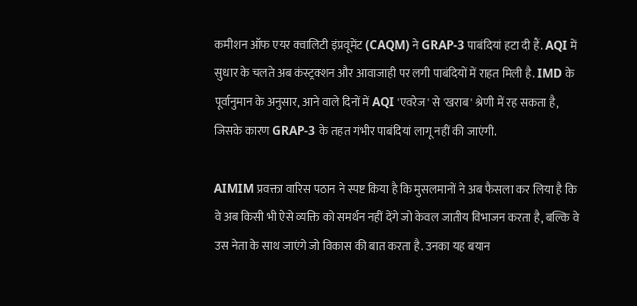कमीशन ऑफ एयर क्वालिटी इंप्रवूमेंट (CAQM) ने GRAP-3 पाबंदियां हटा दी हैं. AQI में सुधार के चलते अब कंस्ट्रक्शन और आवाजाही पर लगी पाबंदियों में राहत मिली है. IMD के पूर्वानुमान के अनुसार, आने वाले दिनों में AQI 'एवरेज' से 'खराब' श्रेणी में रह सकता है, जिसके कारण GRAP-3 के तहत गंभीर पाबंदियां लागू नहीं की जाएंगी.

AIMIM प्रवक्ता वारिस पठान ने स्पष्ट किया है कि मुसलमानों ने अब फैसला कर लिया है कि वे अब किसी भी ऐसे व्यक्ति को समर्थन नहीं देंगे जो केवल जातीय विभाजन करता है, बल्कि वे उस नेता के साथ जाएंगे जो विकास की बात करता है. उनका यह बयान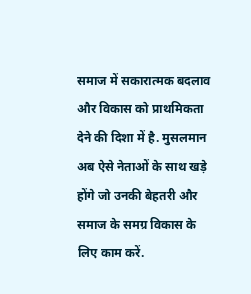समाज में सकारात्मक बदलाव और विकास को प्राथमिकता देने की दिशा में है. मुसलमान अब ऐसे नेताओं के साथ खड़े होंगे जो उनकी बेहतरी और समाज के समग्र विकास के लिए काम करें.